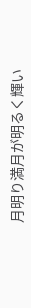月明り満月が明るく輝い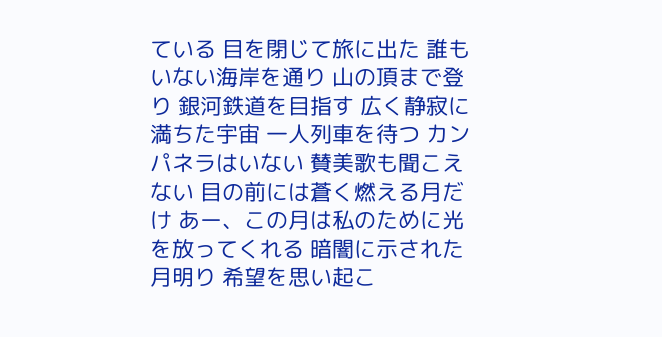ている 目を閉じて旅に出た 誰もいない海岸を通り 山の頂まで登り 銀河鉄道を目指す 広く静寂に満ちた宇宙 一人列車を待つ カンパネラはいない 賛美歌も聞こえない 目の前には蒼く燃える月だけ あー、この月は私のために光を放ってくれる 暗闇に示された月明り 希望を思い起こ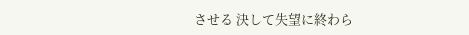させる 決して失望に終わら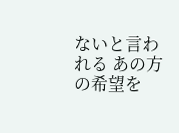ないと言われる あの方の希望を